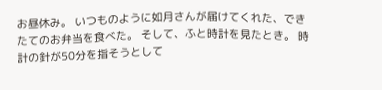お昼休み。 いつものように如月さんが届けてくれた、できたてのお弁当を食べた。 そして、ふと時計を見たとき。 時計の針が50分を指そうとして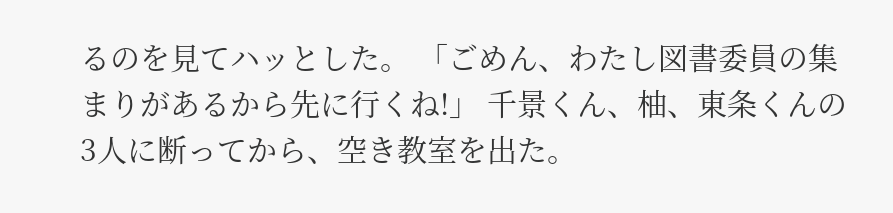るのを見てハッとした。 「ごめん、わたし図書委員の集まりがあるから先に行くね!」 千景くん、柚、東条くんの3人に断ってから、空き教室を出た。